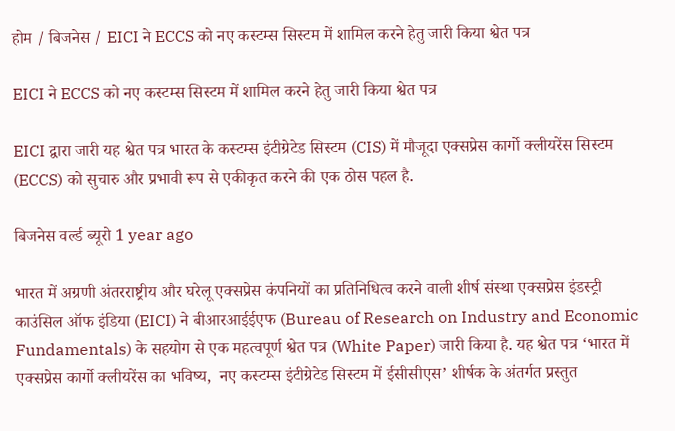होम / बिजनेस / EICI ने ECCS को नए कस्टम्स सिस्टम में शामिल करने हेतु जारी किया श्वेत पत्र

EICI ने ECCS को नए कस्टम्स सिस्टम में शामिल करने हेतु जारी किया श्वेत पत्र

EICI द्वारा जारी यह श्वेत पत्र भारत के कस्टम्स इंटीग्रेटेड सिस्टम (CIS) में मौजूदा एक्सप्रेस कार्गो क्लीयरेंस सिस्टम (ECCS) को सुचारु और प्रभावी रूप से एकीकृत करने की एक ठोस पहल है.

बिजनेस वर्ल्ड ब्यूरो 1 year ago

भारत में अग्रणी अंतरराष्ट्रीय और घरेलू एक्सप्रेस कंपनियों का प्रतिनिधित्व करने वाली शीर्ष संस्था एक्सप्रेस इंडस्ट्री काउंसिल ऑफ इंडिया (EICI) ने बीआरआईईएफ (Bureau of Research on Industry and Economic Fundamentals) के सहयोग से एक महत्वपूर्ण श्वेत पत्र (White Paper) जारी किया है. यह श्वेत पत्र ‘भारत में एक्सप्रेस कार्गो क्लीयरेंस का भविष्य,  नए कस्टम्स इंटीग्रेटेड सिस्टम में ईसीसीएस’ शीर्षक के अंतर्गत प्रस्तुत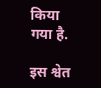किया गया है.

इस श्वेत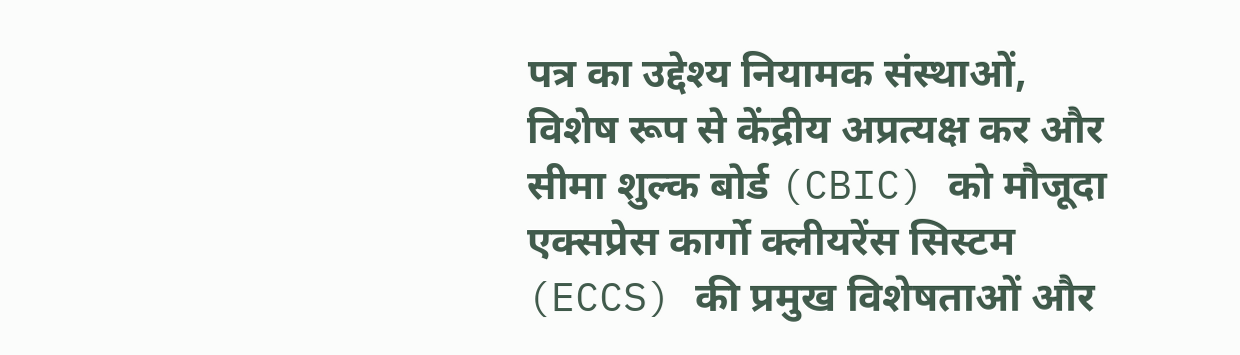पत्र का उद्देश्य नियामक संस्थाओं, विशेष रूप से केंद्रीय अप्रत्यक्ष कर और सीमा शुल्क बोर्ड (CBIC) को मौजूदा एक्सप्रेस कार्गो क्लीयरेंस सिस्टम (ECCS) की प्रमुख विशेषताओं और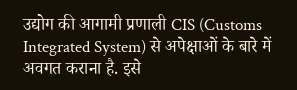उद्योग की आगामी प्रणाली CIS (Customs Integrated System) से अपेक्षाओं के बारे में अवगत कराना है. इसे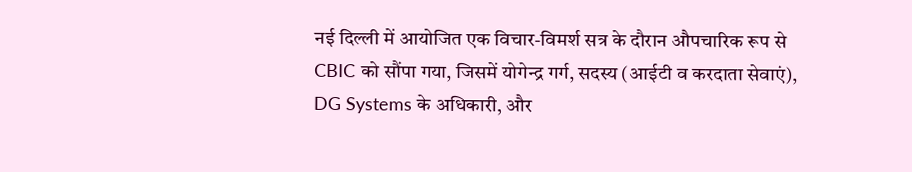नई दिल्ली में आयोजित एक विचार-विमर्श सत्र के दौरान औपचारिक रूप से CBIC को सौंपा गया, जिसमें योगेन्द्र गर्ग, सदस्य (आईटी व करदाता सेवाएं), DG Systems के अधिकारी, और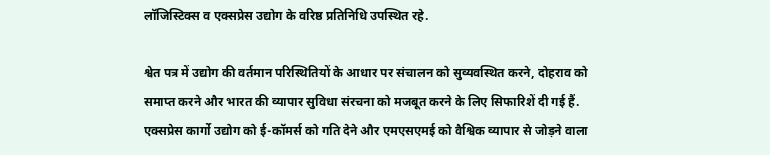लॉजिस्टिक्स व एक्सप्रेस उद्योग के वरिष्ठ प्रतिनिधि उपस्थित रहे.

श्वेत पत्र में उद्योग की वर्तमान परिस्थितियों के आधार पर संचालन को सुव्यवस्थित करने, दोहराव को समाप्त करने और भारत की व्यापार सुविधा संरचना को मजबूत करने के लिए सिफारिशें दी गई हैं. एक्सप्रेस कार्गो उद्योग को ई-कॉमर्स को गति देने और एमएसएमई को वैश्विक व्यापार से जोड़ने वाला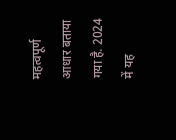महत्वपूर्ण आधार बताया गया है. 2024 में यह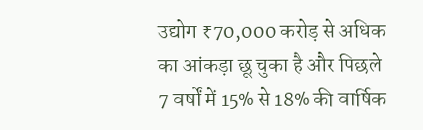उद्योग ₹70,000 करोड़ से अधिक का आंकड़ा छू चुका है और पिछले 7 वर्षों में 15% से 18% की वार्षिक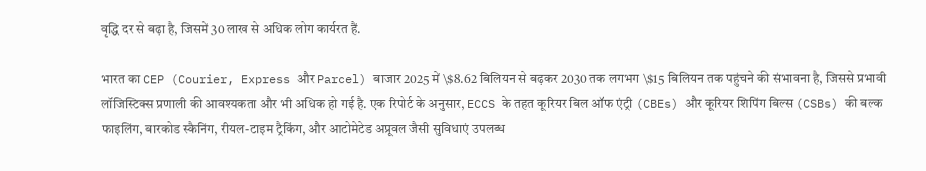वृद्धि दर से बढ़ा है, जिसमें 30 लाख से अधिक लोग कार्यरत हैं.

भारत का CEP (Courier, Express और Parcel) बाजार 2025 में \$8.62 बिलियन से बढ़कर 2030 तक लगभग \$15 बिलियन तक पहुंचने की संभावना है, जिससे प्रभावी लॉजिस्टिक्स प्रणाली की आवश्यकता और भी अधिक हो गई है. एक रिपोर्ट के अनुसार, ECCS के तहत कूरियर बिल ऑफ एंट्री (CBEs) और कूरियर शिपिंग बिल्स (CSBs) की बल्क फाइलिंग, बारकोड स्कैनिंग, रीयल-टाइम ट्रैकिंग, और आटोमेटेड अप्रूवल जैसी सुविधाएं उपलब्ध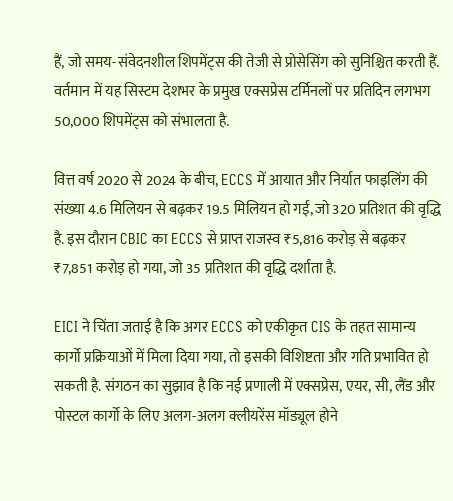हैं, जो समय-संवेदनशील शिपमेंट्स की तेजी से प्रोसेसिंग को सुनिश्चित करती हैं. वर्तमान में यह सिस्टम देशभर के प्रमुख एक्सप्रेस टर्मिनलों पर प्रतिदिन लगभग 50,000 शिपमेंट्स को संभालता है.

वित्त वर्ष 2020 से 2024 के बीच, ECCS में आयात और निर्यात फाइलिंग की संख्या 4.6 मिलियन से बढ़कर 19.5 मिलियन हो गई, जो 320 प्रतिशत की वृद्धि है. इस दौरान CBIC का ECCS से प्राप्त राजस्व ₹5,816 करोड़ से बढ़कर ₹7,851 करोड़ हो गया, जो 35 प्रतिशत की वृद्धि दर्शाता है.

EICI ने चिंता जताई है कि अगर ECCS को एकीकृत CIS के तहत सामान्य कार्गो प्रक्रियाओं में मिला दिया गया, तो इसकी विशिष्टता और गति प्रभावित हो सकती है. संगठन का सुझाव है कि नई प्रणाली में एक्सप्रेस, एयर, सी, लैंड और पोस्टल कार्गो के लिए अलग-अलग क्लीयरेंस मॉड्यूल होने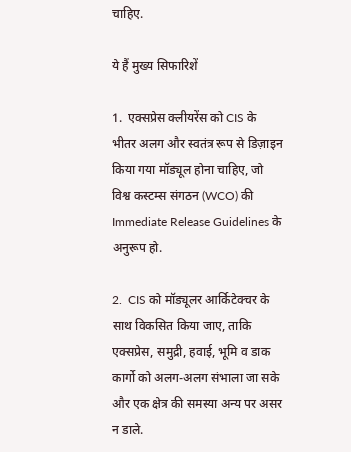चाहिए.

ये हैं मुख्य सिफारिशें

1.  एक्सप्रेस क्लीयरेंस को CIS के भीतर अलग और स्वतंत्र रूप से डिज़ाइन किया गया मॉड्यूल होना चाहिए, जो विश्व कस्टम्स संगठन (WCO) की Immediate Release Guidelines के अनुरूप हो.

2.  CIS को मॉड्यूलर आर्किटेक्चर के साथ विकसित किया जाए, ताकि एक्सप्रेस, समुद्री, हवाई, भूमि व डाक कार्गो को अलग-अलग संभाला जा सके और एक क्षेत्र की समस्या अन्य पर असर न डाले.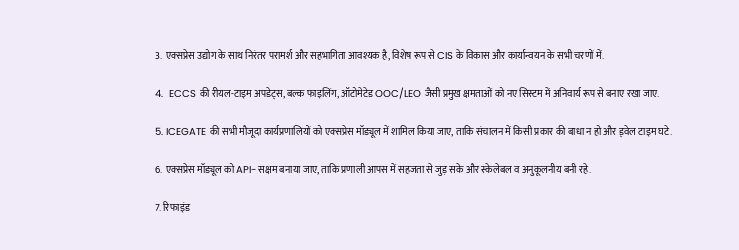3.  एक्सप्रेस उद्योग के साथ निरंतर परामर्श और सहभागिता आवश्यक है, विशेष रूप से CIS के विकास और कार्यान्वयन के सभी चरणों में.

4.  ECCS की रीयल-टाइम अपडेट्स, बल्क फाइलिंग, ऑटोमेटेड OOC/LEO जैसी प्रमुख क्षमताओं को नए सिस्टम में अनिवार्य रूप से बनाए रखा जाए.

5. ICEGATE की सभी मौजूदा कार्यप्रणालियों को एक्सप्रेस मॉड्यूल में शामिल किया जाए, ताकि संचालन में किसी प्रकार की बाधा न हो और ड्वेल टाइम घटे.

6.  एक्सप्रेस मॉड्यूल को API-सक्षम बनाया जाए, ताकि प्रणाली आपस में सहजता से जुड़ सके और स्केलेबल व अनुकूलनीय बनी रहे.

7. रिफाइंड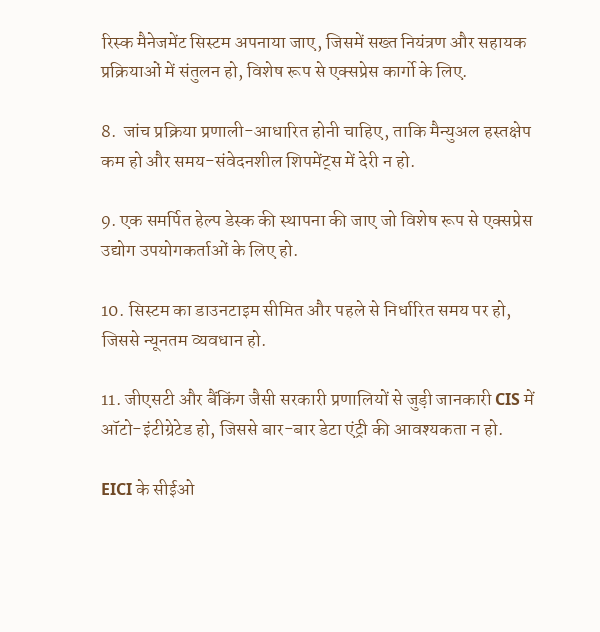रिस्क मैनेजमेंट सिस्टम अपनाया जाए, जिसमें सख्त नियंत्रण और सहायक प्रक्रियाओं में संतुलन हो, विशेष रूप से एक्सप्रेस कार्गो के लिए.

8.  जांच प्रक्रिया प्रणाली-आधारित होनी चाहिए, ताकि मैन्युअल हस्तक्षेप कम हो और समय-संवेदनशील शिपमेंट्स में देरी न हो.

9. एक समर्पित हेल्प डेस्क की स्थापना की जाए जो विशेष रूप से एक्सप्रेस उद्योग उपयोगकर्ताओं के लिए हो.

10. सिस्टम का डाउनटाइम सीमित और पहले से निर्धारित समय पर हो, जिससे न्यूनतम व्यवधान हो.

11. जीएसटी और बैंकिंग जैसी सरकारी प्रणालियों से जुड़ी जानकारी CIS में ऑटो-इंटीग्रेटेड हो, जिससे बार-बार डेटा एंट्री की आवश्यकता न हो.

EICI के सीईओ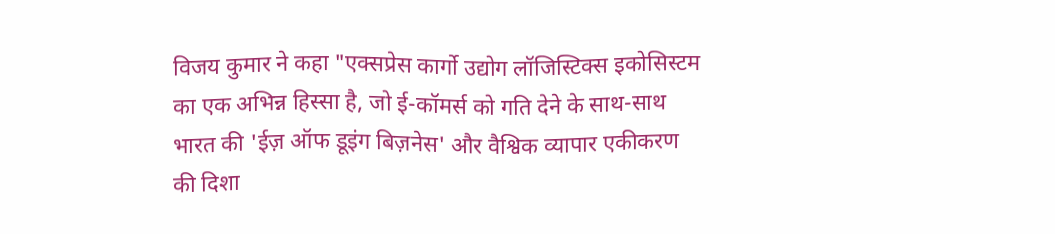विजय कुमार ने कहा "एक्सप्रेस कार्गो उद्योग लॉजिस्टिक्स इकोसिस्टम का एक अभिन्न हिस्सा है, जो ई-कॉमर्स को गति देने के साथ-साथ भारत की 'ईज़ ऑफ डूइंग बिज़नेस' और वैश्विक व्यापार एकीकरण की दिशा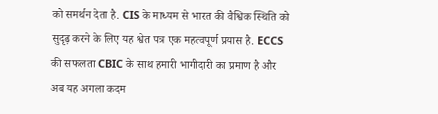को समर्थन देता है. CIS के माध्यम से भारत की वैश्विक स्थिति को सुदृढ़ करने के लिए यह श्वेत पत्र एक महत्वपूर्ण प्रयास है. ECCS की सफलता CBIC के साथ हमारी भागीदारी का प्रमाण है और अब यह अगला कदम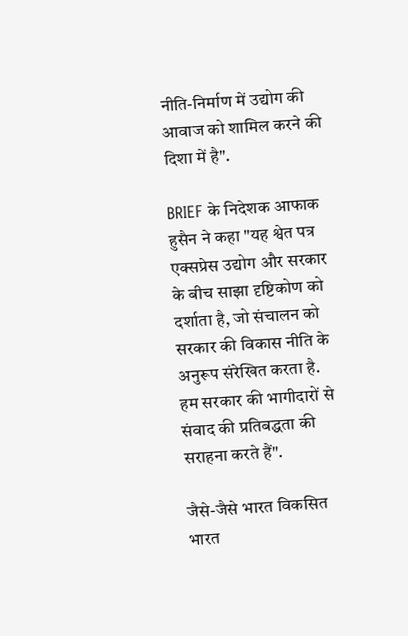नीति-निर्माण में उद्योग की आवाज को शामिल करने की दिशा में है".

BRIEF के निदेशक आफाक हुसैन ने कहा "यह श्वेत पत्र एक्सप्रेस उद्योग और सरकार के बीच साझा दृष्टिकोण को दर्शाता है, जो संचालन को सरकार की विकास नीति के अनुरूप संरेखित करता है. हम सरकार की भागीदारों से संवाद की प्रतिबद्धता की सराहना करते हैं".

जैसे-जैसे भारत विकसित भारत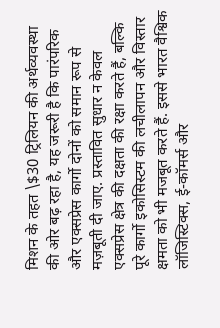मिशन के तहत \$30 ट्रिलियन की अर्थव्यवस्था की ओर बढ़ रहा है, यह जरूरी है कि पारंपरिक और एक्सप्रेस कार्गो दोनों को समान रूप से मज़बूती दी जाए. प्रस्तावित सुधार न केवल एक्सप्रेस क्षेत्र की दक्षता की रक्षा करते हैं, बल्कि पूरे कार्गो इकोसिस्टम की लचीलापन और विस्तार क्षमता को भी मजबूत करते हैं. इससे भारत वैश्विक लॉजिस्टिक्स, ई-कॉमर्स और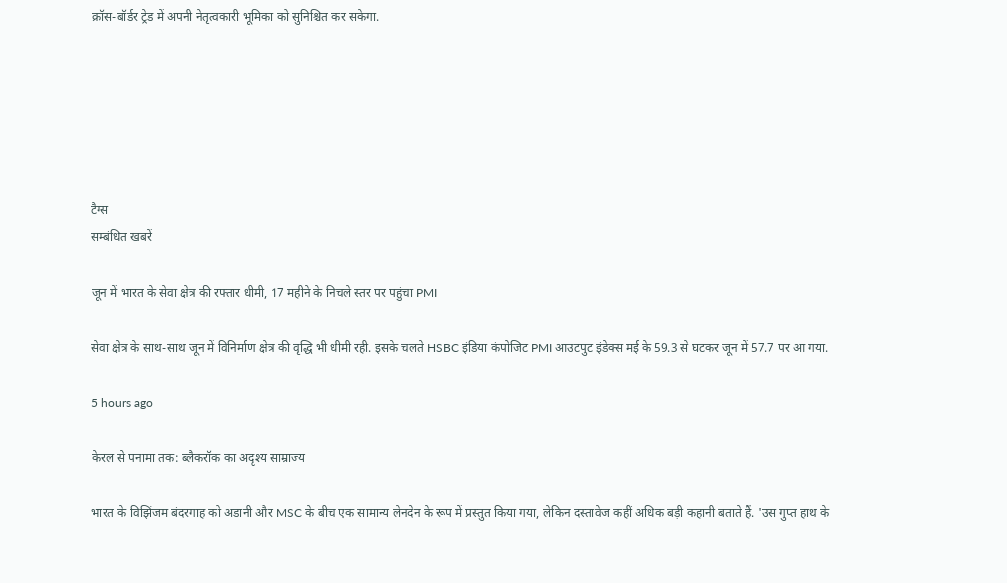क्रॉस-बॉर्डर ट्रेड में अपनी नेतृत्वकारी भूमिका को सुनिश्चित कर सकेगा.






टैग्स
सम्बंधित खबरें

जून में भारत के सेवा क्षेत्र की रफ्तार धीमी, 17 महीने के निचले स्तर पर पहुंचा PMI

सेवा क्षेत्र के साथ-साथ जून में विनिर्माण क्षेत्र की वृद्धि भी धीमी रही. इसके चलते HSBC इंडिया कंपोजिट PMI आउटपुट इंडेक्स मई के 59.3 से घटकर जून में 57.7 पर आ गया.

5 hours ago

केरल से पनामा तक: ब्लैकरॉक का अदृश्य साम्राज्य

भारत के विझिंजम बंदरगाह को अडानी और MSC के बीच एक सामान्य लेनदेन के रूप में प्रस्तुत किया गया, लेकिन दस्तावेज कहीं अधिक बड़ी कहानी बताते हैं. 'उस गुप्त हाथ के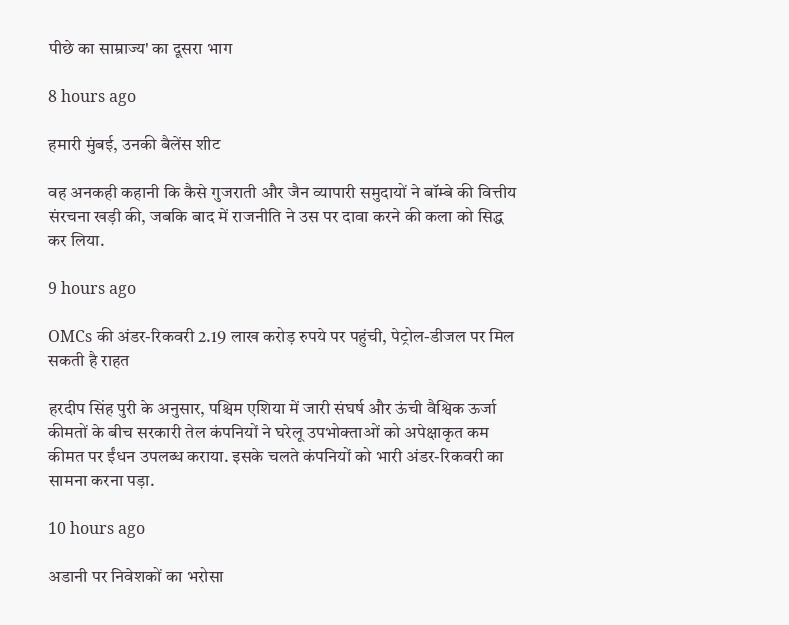पीछे का साम्राज्य' का दूसरा भाग

8 hours ago

हमारी मुंबई, उनकी बैलेंस शीट

वह अनकही कहानी कि कैसे गुजराती और जैन व्यापारी समुदायों ने बॉम्बे की वित्तीय संरचना खड़ी की, जबकि बाद में राजनीति ने उस पर दावा करने की कला को सिद्ध कर लिया.

9 hours ago

OMCs की अंडर-रिकवरी 2.19 लाख करोड़ रुपये पर पहुंची, पेट्रोल-डीजल पर मिल सकती है राहत

हरदीप सिंह पुरी के अनुसार, पश्चिम एशिया में जारी संघर्ष और ऊंची वैश्विक ऊर्जा कीमतों के बीच सरकारी तेल कंपनियों ने घरेलू उपभोक्ताओं को अपेक्षाकृत कम कीमत पर ईंधन उपलब्ध कराया. इसके चलते कंपनियों को भारी अंडर-रिकवरी का सामना करना पड़ा.

10 hours ago

अडानी पर निवेशकों का भरोसा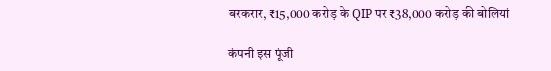बरकरार, ₹15,000 करोड़ के QIP पर ₹38,000 करोड़ की बोलियां

कंपनी इस पूंजी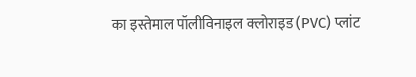का इस्तेमाल पॉलीविनाइल क्लोराइड (PVC) प्लांट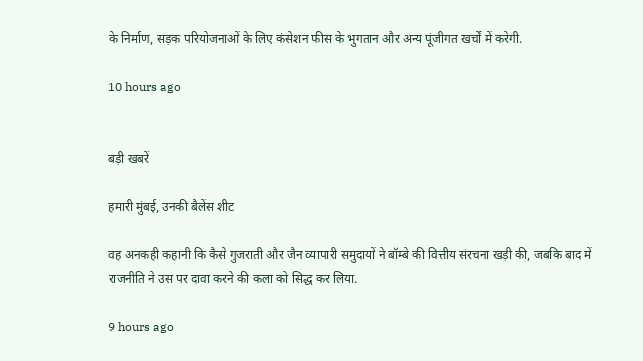के निर्माण, सड़क परियोजनाओं के लिए कंसेशन फीस के भुगतान और अन्य पूंजीगत खर्चों में करेगी.

10 hours ago


बड़ी खबरें

हमारी मुंबई, उनकी बैलेंस शीट

वह अनकही कहानी कि कैसे गुजराती और जैन व्यापारी समुदायों ने बॉम्बे की वित्तीय संरचना खड़ी की, जबकि बाद में राजनीति ने उस पर दावा करने की कला को सिद्ध कर लिया.

9 hours ago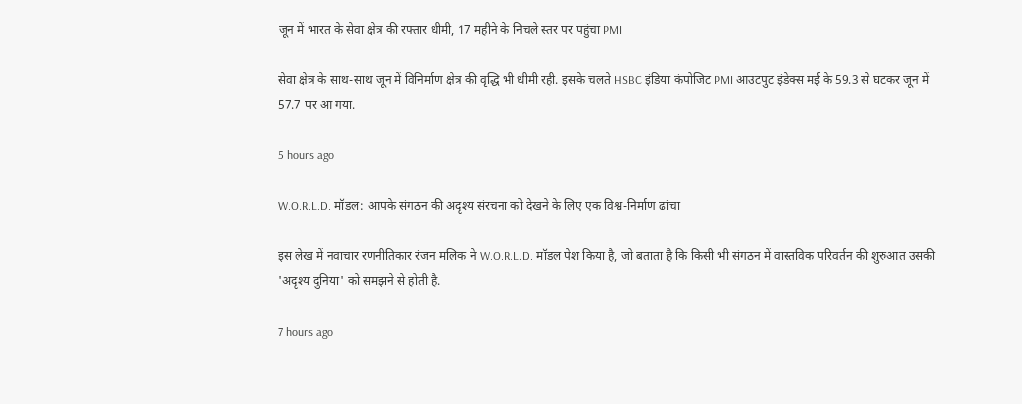जून में भारत के सेवा क्षेत्र की रफ्तार धीमी, 17 महीने के निचले स्तर पर पहुंचा PMI

सेवा क्षेत्र के साथ-साथ जून में विनिर्माण क्षेत्र की वृद्धि भी धीमी रही. इसके चलते HSBC इंडिया कंपोजिट PMI आउटपुट इंडेक्स मई के 59.3 से घटकर जून में 57.7 पर आ गया.

5 hours ago

W.O.R.L.D. मॉडल: आपके संगठन की अदृश्य संरचना को देखने के लिए एक विश्व-निर्माण ढांचा

इस लेख में नवाचार रणनीतिकार रंजन मलिक ने W.O.R.L.D. मॉडल पेश किया है, जो बताता है कि किसी भी संगठन में वास्तविक परिवर्तन की शुरुआत उसकी 'अदृश्य दुनिया' को समझने से होती है.

7 hours ago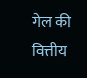गेल की वित्तीय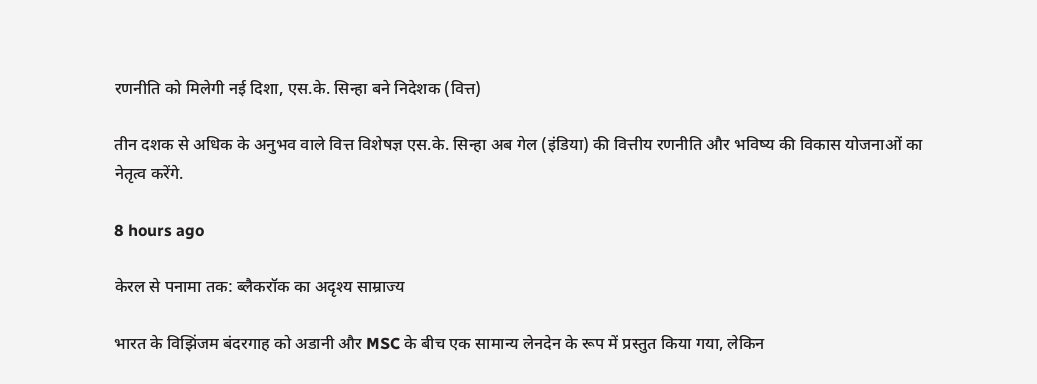रणनीति को मिलेगी नई दिशा, एस.के. सिन्हा बने निदेशक (वित्त)

तीन दशक से अधिक के अनुभव वाले वित्त विशेषज्ञ एस.के. सिन्हा अब गेल (इंडिया) की वित्तीय रणनीति और भविष्य की विकास योजनाओं का नेतृत्व करेंगे.

8 hours ago

केरल से पनामा तक: ब्लैकरॉक का अदृश्य साम्राज्य

भारत के विझिंजम बंदरगाह को अडानी और MSC के बीच एक सामान्य लेनदेन के रूप में प्रस्तुत किया गया, लेकिन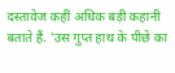दस्तावेज कहीं अधिक बड़ी कहानी बताते हैं. 'उस गुप्त हाथ के पीछे का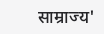साम्राज्य'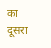का दूसरा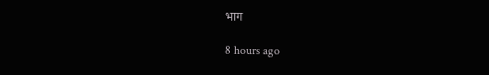भाग

8 hours ago